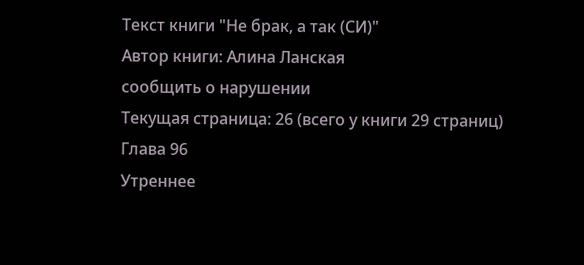Текст книги "Не брак, а так (СИ)"
Автор книги: Алина Ланская
сообщить о нарушении
Текущая страница: 26 (всего у книги 29 страниц)
Глава 96
Утреннее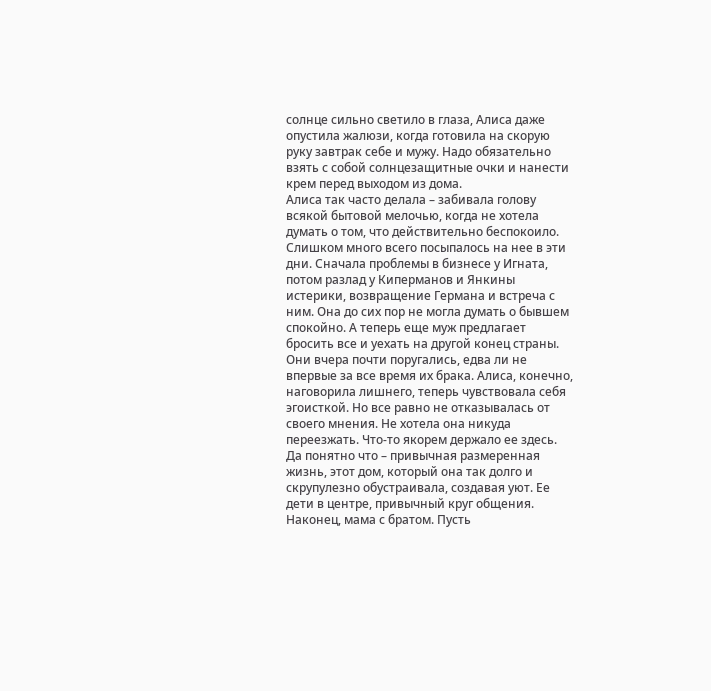солнце сильно светило в глаза, Алиса даже опустила жалюзи, когда готовила на скорую руку завтрак себе и мужу. Надо обязательно взять с собой солнцезащитные очки и нанести крем перед выходом из дома.
Алиса так часто делала – забивала голову всякой бытовой мелочью, когда не хотела думать о том, что действительно беспокоило. Слишком много всего посыпалось на нее в эти дни. Сначала проблемы в бизнесе у Игната, потом разлад у Киперманов и Янкины истерики, возвращение Германа и встреча с ним. Она до сих пор не могла думать о бывшем спокойно. А теперь еще муж предлагает бросить все и уехать на другой конец страны.
Они вчера почти поругались, едва ли не впервые за все время их брака. Алиса, конечно, наговорила лишнего, теперь чувствовала себя эгоисткой. Но все равно не отказывалась от своего мнения. Не хотела она никуда переезжать. Что-то якорем держало ее здесь. Да понятно что – привычная размеренная жизнь, этот дом, который она так долго и скрупулезно обустраивала, создавая уют. Ее дети в центре, привычный круг общения. Наконец, мама с братом. Пусть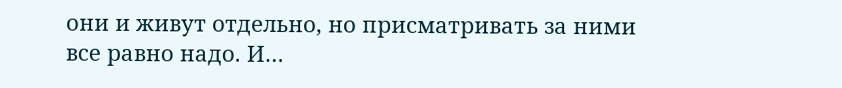они и живут отдельно, но присматривать за ними все равно надо. И…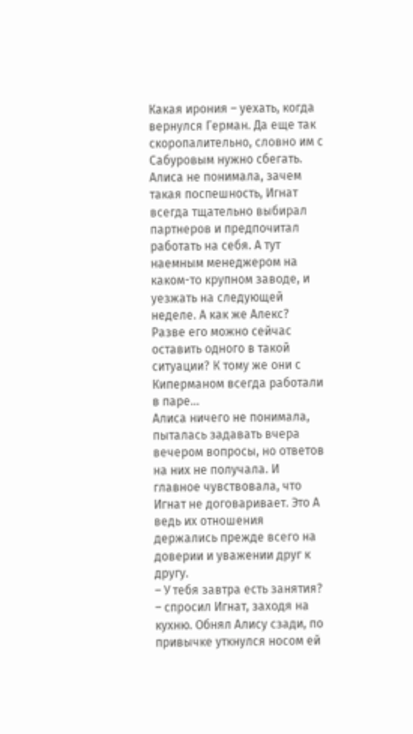Какая ирония – уехать, когда вернулся Герман. Да еще так скоропалительно, словно им с Сабуровым нужно сбегать.
Алиса не понимала, зачем такая поспешность, Игнат всегда тщательно выбирал партнеров и предпочитал работать на себя. А тут наемным менеджером на каком-то крупном заводе, и уезжать на следующей неделе. А как же Алекс? Разве его можно сейчас оставить одного в такой ситуации? К тому же они с Киперманом всегда работали в паре…
Алиса ничего не понимала, пыталась задавать вчера вечером вопросы, но ответов на них не получала. И главное чувствовала, что Игнат не договаривает. Это А ведь их отношения держались прежде всего на доверии и уважении друг к другу.
– У тебя завтра есть занятия? – спросил Игнат, заходя на кухню. Обнял Алису сзади, по привычке уткнулся носом ей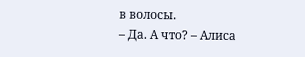в волосы.
– Да. А что? – Алиса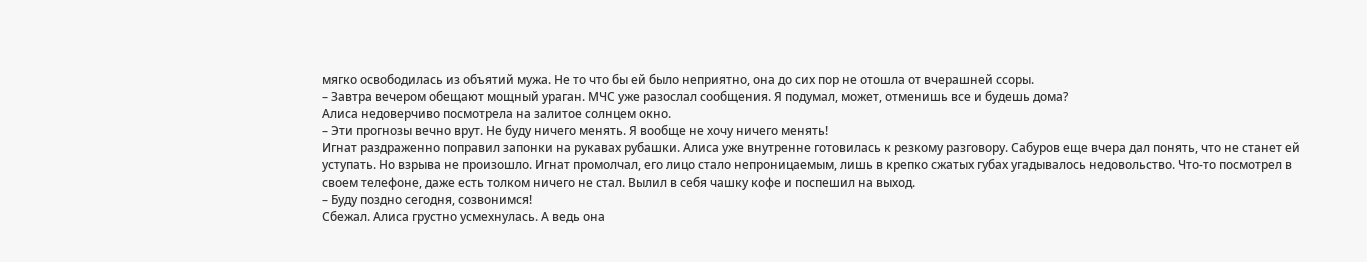мягко освободилась из объятий мужа. Не то что бы ей было неприятно, она до сих пор не отошла от вчерашней ссоры.
– Завтра вечером обещают мощный ураган. МЧС уже разослал сообщения. Я подумал, может, отменишь все и будешь дома?
Алиса недоверчиво посмотрела на залитое солнцем окно.
– Эти прогнозы вечно врут. Не буду ничего менять. Я вообще не хочу ничего менять!
Игнат раздраженно поправил запонки на рукавах рубашки. Алиса уже внутренне готовилась к резкому разговору. Сабуров еще вчера дал понять, что не станет ей уступать. Но взрыва не произошло. Игнат промолчал, его лицо стало непроницаемым, лишь в крепко сжатых губах угадывалось недовольство. Что-то посмотрел в своем телефоне, даже есть толком ничего не стал. Вылил в себя чашку кофе и поспешил на выход.
– Буду поздно сегодня, созвонимся!
Сбежал. Алиса грустно усмехнулась. А ведь она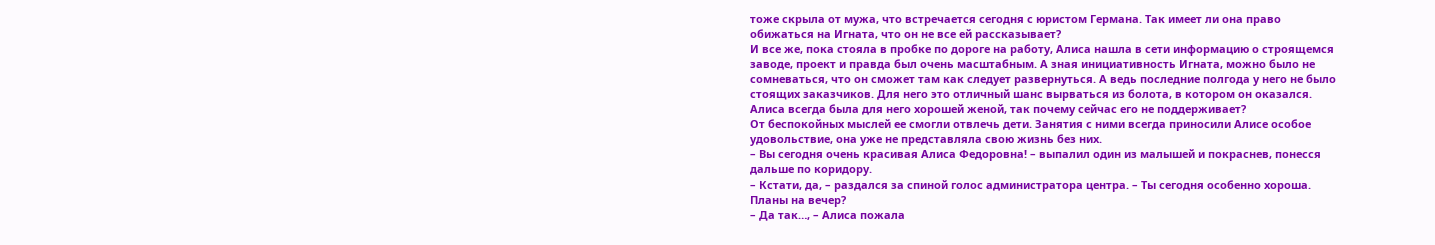тоже скрыла от мужа, что встречается сегодня с юристом Германа. Так имеет ли она право обижаться на Игната, что он не все ей рассказывает?
И все же, пока стояла в пробке по дороге на работу, Алиса нашла в сети информацию о строящемся заводе, проект и правда был очень масштабным. А зная инициативность Игната, можно было не сомневаться, что он сможет там как следует развернуться. А ведь последние полгода у него не было стоящих заказчиков. Для него это отличный шанс вырваться из болота, в котором он оказался. Алиса всегда была для него хорошей женой, так почему сейчас его не поддерживает?
От беспокойных мыслей ее смогли отвлечь дети. Занятия с ними всегда приносили Алисе особое удовольствие, она уже не представляла свою жизнь без них.
– Вы сегодня очень красивая Алиса Федоровна! – выпалил один из малышей и покраснев, понесся дальше по коридору.
– Кстати, да, – раздался за спиной голос администратора центра. – Ты сегодня особенно хороша. Планы на вечер?
– Да так…, – Алиса пожала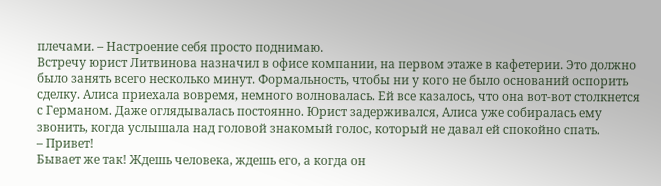плечами. – Настроение себя просто поднимаю.
Встречу юрист Литвинова назначил в офисе компании, на первом этаже в кафетерии. Это должно было занять всего несколько минут. Формальность, чтобы ни у кого не было оснований оспорить сделку. Алиса приехала вовремя, немного волновалась. Ей все казалось, что она вот-вот столкнется с Германом. Даже оглядывалась постоянно. Юрист задерживался, Алиса уже собиралась ему звонить, когда услышала над головой знакомый голос, который не давал ей спокойно спать.
– Привет!
Бывает же так! Ждешь человека, ждешь его, а когда он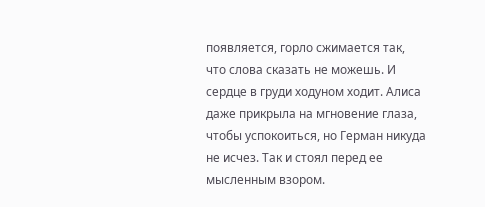появляется, горло сжимается так, что слова сказать не можешь. И сердце в груди ходуном ходит. Алиса даже прикрыла на мгновение глаза, чтобы успокоиться, но Герман никуда не исчез. Так и стоял перед ее мысленным взором.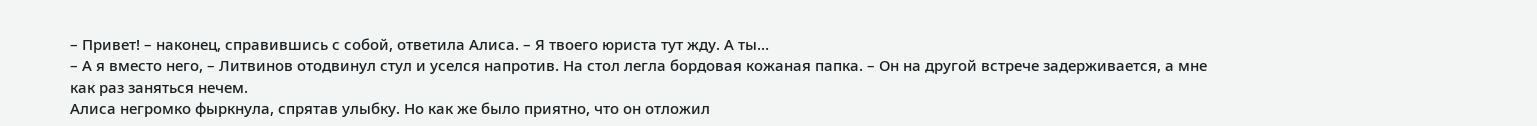– Привет! – наконец, справившись с собой, ответила Алиса. – Я твоего юриста тут жду. А ты…
– А я вместо него, – Литвинов отодвинул стул и уселся напротив. На стол легла бордовая кожаная папка. – Он на другой встрече задерживается, а мне как раз заняться нечем.
Алиса негромко фыркнула, спрятав улыбку. Но как же было приятно, что он отложил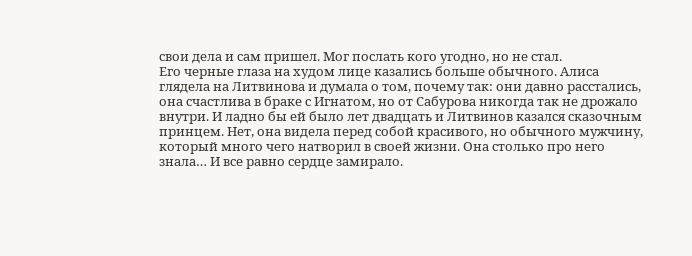свои дела и сам пришел. Мог послать кого угодно, но не стал.
Его черные глаза на худом лице казались больше обычного. Алиса глядела на Литвинова и думала о том, почему так: они давно расстались, она счастлива в браке с Игнатом, но от Сабурова никогда так не дрожало внутри. И ладно бы ей было лет двадцать и Литвинов казался сказочным принцем. Нет, она видела перед собой красивого, но обычного мужчину, который много чего натворил в своей жизни. Она столько про него знала… И все равно сердце замирало.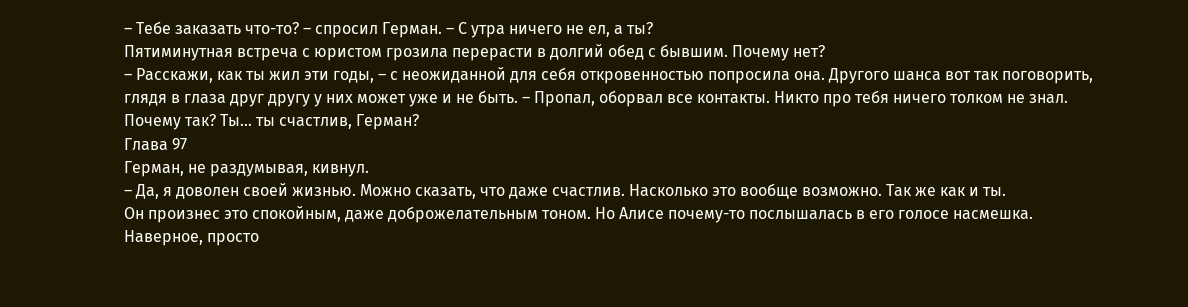– Тебе заказать что-то? – спросил Герман. – С утра ничего не ел, а ты?
Пятиминутная встреча с юристом грозила перерасти в долгий обед с бывшим. Почему нет?
– Расскажи, как ты жил эти годы, – с неожиданной для себя откровенностью попросила она. Другого шанса вот так поговорить, глядя в глаза друг другу у них может уже и не быть. – Пропал, оборвал все контакты. Никто про тебя ничего толком не знал. Почему так? Ты… ты счастлив, Герман?
Глава 97
Герман, не раздумывая, кивнул.
– Да, я доволен своей жизнью. Можно сказать, что даже счастлив. Насколько это вообще возможно. Так же как и ты.
Он произнес это спокойным, даже доброжелательным тоном. Но Алисе почему-то послышалась в его голосе насмешка. Наверное, просто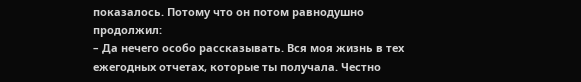показалось. Потому что он потом равнодушно продолжил:
– Да нечего особо рассказывать. Вся моя жизнь в тех ежегодных отчетах, которые ты получала. Честно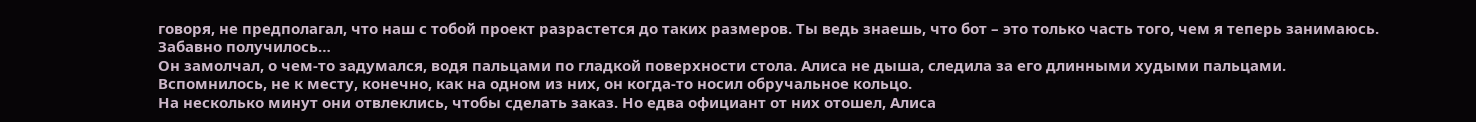говоря, не предполагал, что наш с тобой проект разрастется до таких размеров. Ты ведь знаешь, что бот – это только часть того, чем я теперь занимаюсь. Забавно получилось…
Он замолчал, о чем-то задумался, водя пальцами по гладкой поверхности стола. Алиса не дыша, следила за его длинными худыми пальцами. Вспомнилось, не к месту, конечно, как на одном из них, он когда-то носил обручальное кольцо.
На несколько минут они отвлеклись, чтобы сделать заказ. Но едва официант от них отошел, Алиса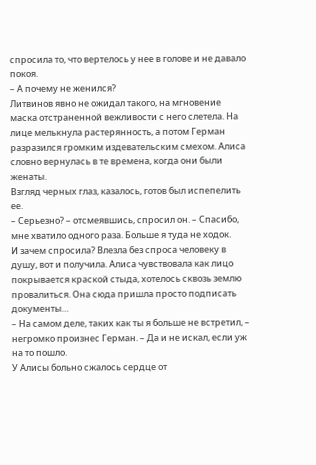спросила то, что вертелось у нее в голове и не давало покоя.
– А почему не женился?
Литвинов явно не ожидал такого, на мгновение маска отстраненной вежливости с него слетела. На лице мелькнула растерянность, а потом Герман разразился громким издевательским смехом. Алиса словно вернулась в те времена, когда они были женаты.
Взгляд черных глаз, казалось, готов был испепелить ее.
– Серьезно? – отсмеявшись, спросил он. – Спасибо, мне хватило одного раза. Больше я туда не ходок.
И зачем спросила? Влезла без спроса человеку в душу, вот и получила. Алиса чувствовала как лицо покрывается краской стыда, хотелось сквозь землю провалиться. Она сюда пришла просто подписать документы…
– На самом деле, таких как ты я больше не встретил, – негромко произнес Герман. – Да и не искал, если уж на то пошло.
У Алисы больно сжалось сердце от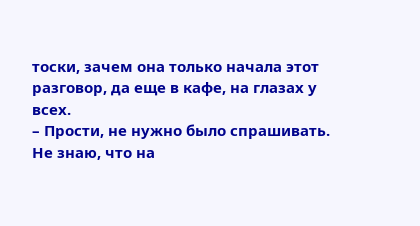тоски, зачем она только начала этот разговор, да еще в кафе, на глазах у всех.
– Прости, не нужно было спрашивать. Не знаю, что на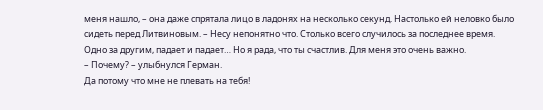меня нашло, – она даже спрятала лицо в ладонях на несколько секунд. Настолько ей неловко было сидеть перед Литвиновым. – Несу непонятно что. Столько всего случилось за последнее время. Одно за другим, падает и падает… Но я рада, что ты счастлив. Для меня это очень важно.
– Почему? – улыбнулся Герман.
Да потому что мне не плевать на тебя!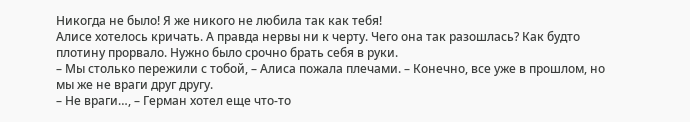Никогда не было! Я же никого не любила так как тебя!
Алисе хотелось кричать. А правда нервы ни к черту. Чего она так разошлась? Как будто плотину прорвало. Нужно было срочно брать себя в руки.
– Мы столько пережили с тобой, – Алиса пожала плечами. – Конечно, все уже в прошлом, но мы же не враги друг другу.
– Не враги…, – Герман хотел еще что-то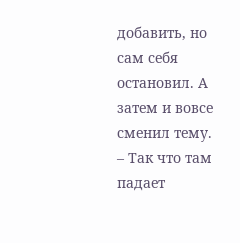добавить, но сам себя остановил. А затем и вовсе сменил тему. – Так что там падает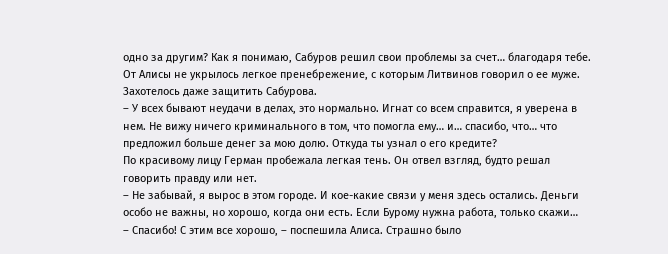одно за другим? Как я понимаю, Сабуров решил свои проблемы за счет… благодаря тебе.
От Алисы не укрылось легкое пренебрежение, с которым Литвинов говорил о ее муже. Захотелось даже защитить Сабурова.
– У всех бывают неудачи в делах, это нормально. Игнат со всем справится, я уверена в нем. Не вижу ничего криминального в том, что помогла ему… и… спасибо, что… что предложил больше денег за мою долю. Откуда ты узнал о его кредите?
По красивому лицу Герман пробежала легкая тень. Он отвел взгляд, будто решал говорить правду или нет.
– Не забывай, я вырос в этом городе. И кое-какие связи у меня здесь остались. Деньги особо не важны, но хорошо, когда они есть. Если Бурому нужна работа, только скажи…
– Спасибо! С этим все хорошо, – поспешила Алиса. Страшно было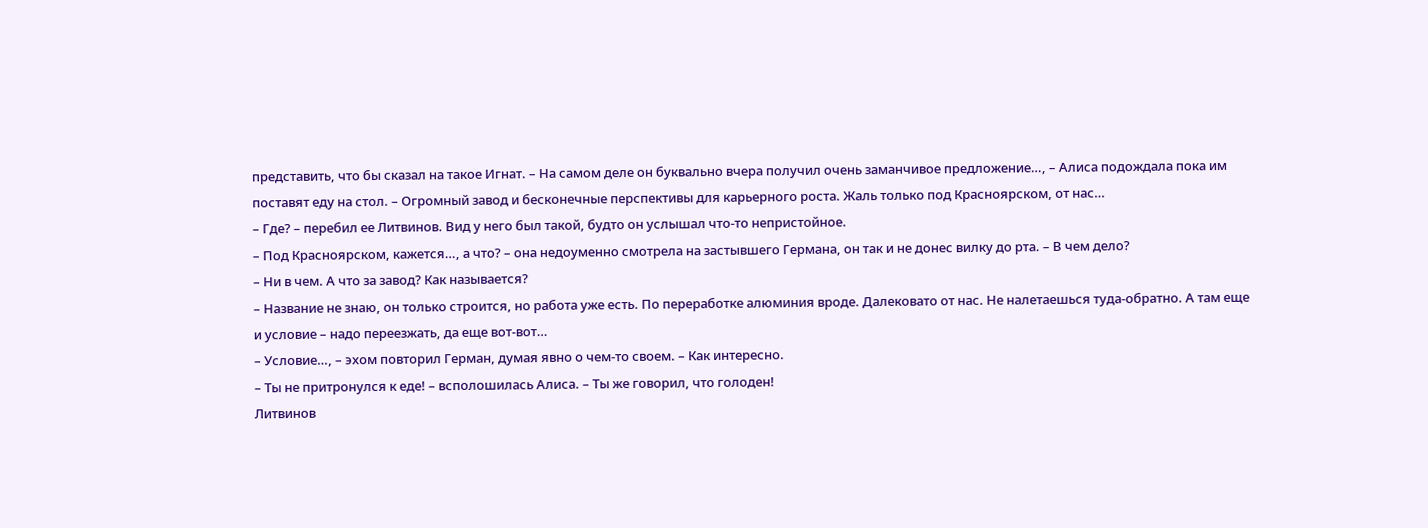представить, что бы сказал на такое Игнат. – На самом деле он буквально вчера получил очень заманчивое предложение…, – Алиса подождала пока им поставят еду на стол. – Огромный завод и бесконечные перспективы для карьерного роста. Жаль только под Красноярском, от нас…
– Где? – перебил ее Литвинов. Вид у него был такой, будто он услышал что-то непристойное.
– Под Красноярском, кажется…, а что? – она недоуменно смотрела на застывшего Германа, он так и не донес вилку до рта. – В чем дело?
– Ни в чем. А что за завод? Как называется?
– Название не знаю, он только строится, но работа уже есть. По переработке алюминия вроде. Далековато от нас. Не налетаешься туда-обратно. А там еще и условие – надо переезжать, да еще вот-вот…
– Условие…, – эхом повторил Герман, думая явно о чем-то своем. – Как интересно.
– Ты не притронулся к еде! – всполошилась Алиса. – Ты же говорил, что голоден!
Литвинов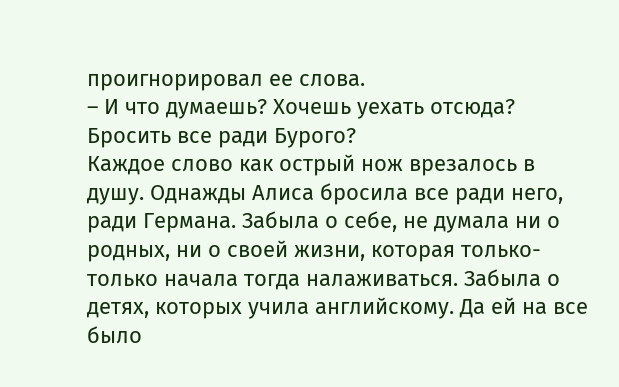проигнорировал ее слова.
– И что думаешь? Хочешь уехать отсюда? Бросить все ради Бурого?
Каждое слово как острый нож врезалось в душу. Однажды Алиса бросила все ради него, ради Германа. Забыла о себе, не думала ни о родных, ни о своей жизни, которая только-только начала тогда налаживаться. Забыла о детях, которых учила английскому. Да ей на все было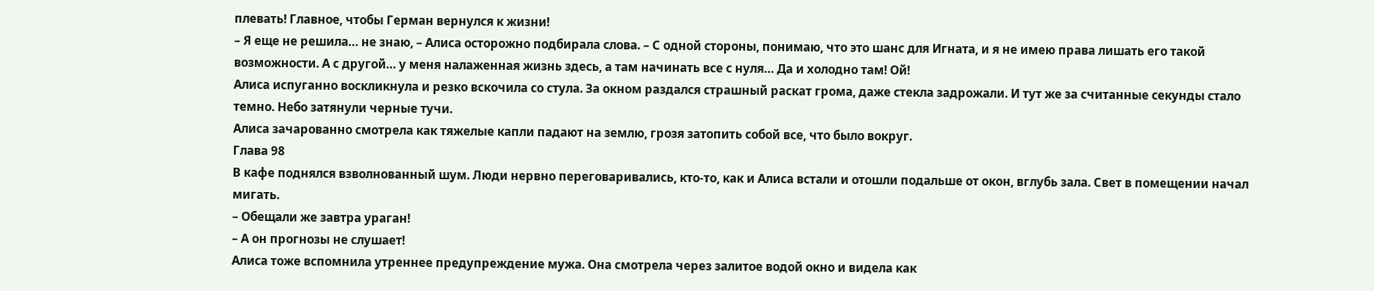плевать! Главное, чтобы Герман вернулся к жизни!
– Я еще не решила… не знаю, – Алиса осторожно подбирала слова. – С одной стороны, понимаю, что это шанс для Игната, и я не имею права лишать его такой возможности. А с другой… у меня налаженная жизнь здесь, а там начинать все с нуля… Да и холодно там! Ой!
Алиса испуганно воскликнула и резко вскочила со стула. За окном раздался страшный раскат грома, даже стекла задрожали. И тут же за считанные секунды стало темно. Небо затянули черные тучи.
Алиса зачарованно смотрела как тяжелые капли падают на землю, грозя затопить собой все, что было вокруг.
Глава 98
В кафе поднялся взволнованный шум. Люди нервно переговаривались, кто-то, как и Алиса встали и отошли подальше от окон, вглубь зала. Свет в помещении начал мигать.
– Обещали же завтра ураган!
– А он прогнозы не слушает!
Алиса тоже вспомнила утреннее предупреждение мужа. Она смотрела через залитое водой окно и видела как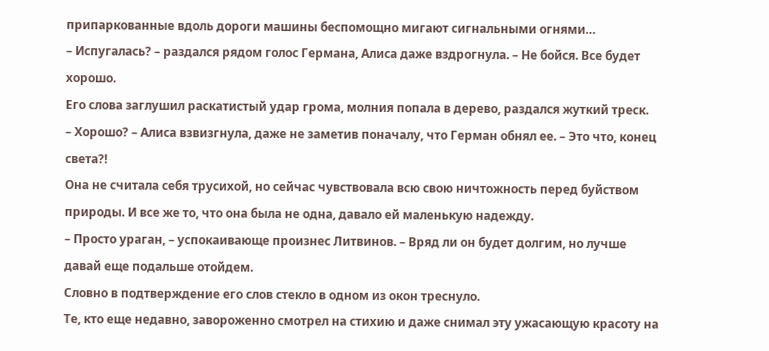припаркованные вдоль дороги машины беспомощно мигают сигнальными огнями…
– Испугалась? – раздался рядом голос Германа, Алиса даже вздрогнула. – Не бойся. Все будет хорошо.
Его слова заглушил раскатистый удар грома, молния попала в дерево, раздался жуткий треск.
– Хорошо? – Алиса взвизгнула, даже не заметив поначалу, что Герман обнял ее. – Это что, конец света?!
Она не считала себя трусихой, но сейчас чувствовала всю свою ничтожность перед буйством природы. И все же то, что она была не одна, давало ей маленькую надежду.
– Просто ураган, – успокаивающе произнес Литвинов. – Вряд ли он будет долгим, но лучше давай еще подальше отойдем.
Словно в подтверждение его слов стекло в одном из окон треснуло.
Те, кто еще недавно, завороженно смотрел на стихию и даже снимал эту ужасающую красоту на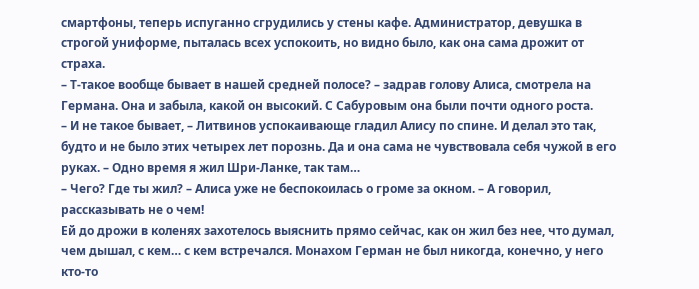смартфоны, теперь испуганно сгрудились у стены кафе. Администратор, девушка в строгой униформе, пыталась всех успокоить, но видно было, как она сама дрожит от страха.
– Т-такое вообще бывает в нашей средней полосе? – задрав голову Алиса, смотрела на Германа. Она и забыла, какой он высокий. С Сабуровым она были почти одного роста.
– И не такое бывает, – Литвинов успокаивающе гладил Алису по спине. И делал это так, будто и не было этих четырех лет порознь. Да и она сама не чувствовала себя чужой в его руках. – Одно время я жил Шри-Ланке, так там…
– Чего? Где ты жил? – Алиса уже не беспокоилась о громе за окном. – А говорил, рассказывать не о чем!
Ей до дрожи в коленях захотелось выяснить прямо сейчас, как он жил без нее, что думал, чем дышал, с кем… с кем встречался. Монахом Герман не был никогда, конечно, у него кто-то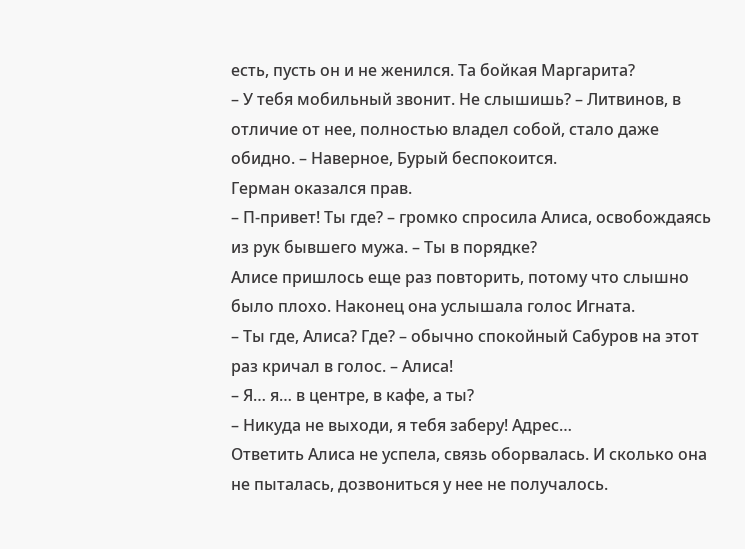есть, пусть он и не женился. Та бойкая Маргарита?
– У тебя мобильный звонит. Не слышишь? – Литвинов, в отличие от нее, полностью владел собой, стало даже обидно. – Наверное, Бурый беспокоится.
Герман оказался прав.
– П-привет! Ты где? – громко спросила Алиса, освобождаясь из рук бывшего мужа. – Ты в порядке?
Алисе пришлось еще раз повторить, потому что слышно было плохо. Наконец она услышала голос Игната.
– Ты где, Алиса? Где? – обычно спокойный Сабуров на этот раз кричал в голос. – Алиса!
– Я… я… в центре, в кафе, а ты?
– Никуда не выходи, я тебя заберу! Адрес…
Ответить Алиса не успела, связь оборвалась. И сколько она не пыталась, дозвониться у нее не получалось.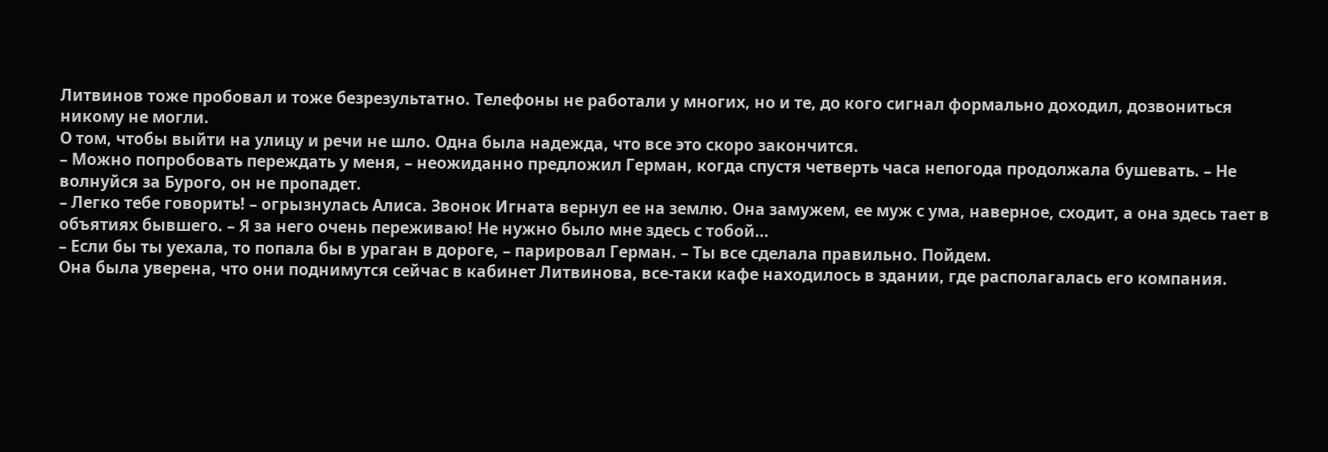Литвинов тоже пробовал и тоже безрезультатно. Телефоны не работали у многих, но и те, до кого сигнал формально доходил, дозвониться никому не могли.
О том, чтобы выйти на улицу и речи не шло. Одна была надежда, что все это скоро закончится.
– Можно попробовать переждать у меня, – неожиданно предложил Герман, когда спустя четверть часа непогода продолжала бушевать. – Не волнуйся за Бурого, он не пропадет.
– Легко тебе говорить! – огрызнулась Алиса. Звонок Игната вернул ее на землю. Она замужем, ее муж с ума, наверное, сходит, а она здесь тает в объятиях бывшего. – Я за него очень переживаю! Не нужно было мне здесь с тобой…
– Если бы ты уехала, то попала бы в ураган в дороге, – парировал Герман. – Ты все сделала правильно. Пойдем.
Она была уверена, что они поднимутся сейчас в кабинет Литвинова, все-таки кафе находилось в здании, где располагалась его компания.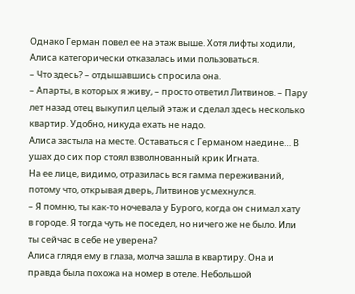Однако Герман повел ее на этаж выше. Хотя лифты ходили, Алиса категорически отказалась ими пользоваться.
– Что здесь? – отдышавшись спросила она.
– Апарты, в которых я живу, – просто ответил Литвинов. – Пару лет назад отец выкупил целый этаж и сделал здесь несколько квартир. Удобно, никуда ехать не надо.
Алиса застыла на месте. Оставаться с Германом наедине… В ушах до сих пор стоял взволнованный крик Игната.
На ее лице, видимо, отразилась вся гамма переживаний, потому что, открывая дверь, Литвинов усмехнулся.
– Я помню, ты как-то ночевала у Бурого, когда он снимал хату в городе. Я тогда чуть не поседел, но ничего же не было. Или ты сейчас в себе не уверена?
Алиса глядя ему в глаза, молча зашла в квартиру. Она и правда была похожа на номер в отеле. Небольшой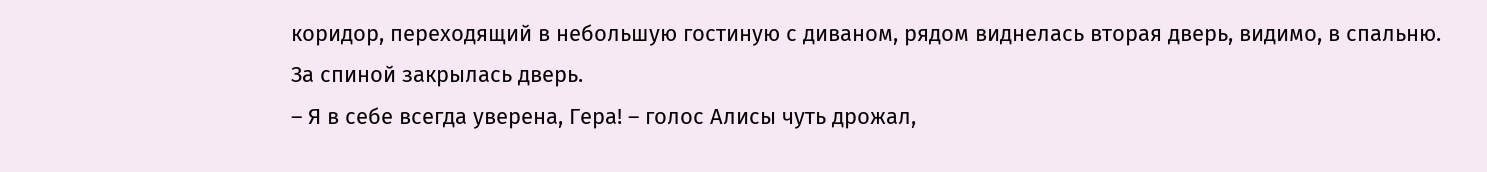коридор, переходящий в небольшую гостиную с диваном, рядом виднелась вторая дверь, видимо, в спальню.
За спиной закрылась дверь.
– Я в себе всегда уверена, Гера! – голос Алисы чуть дрожал,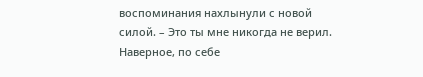воспоминания нахлынули с новой силой. – Это ты мне никогда не верил. Наверное, по себе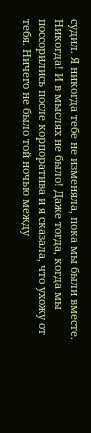судил. Я никогда тебе не изменяла, пока мы были вместе. Никогда! И в мыслях не было! Даже тогда, когда мы поссорились после корпоратива и я сказала, что ухожу от тебя. Ничего не было той ночью между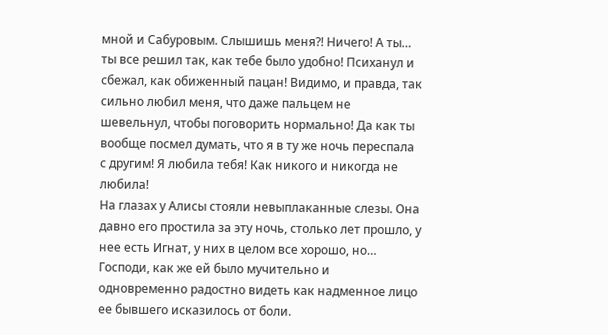мной и Сабуровым. Слышишь меня?! Ничего! А ты… ты все решил так, как тебе было удобно! Психанул и сбежал, как обиженный пацан! Видимо, и правда, так сильно любил меня, что даже пальцем не шевельнул, чтобы поговорить нормально! Да как ты вообще посмел думать, что я в ту же ночь переспала с другим! Я любила тебя! Как никого и никогда не любила!
На глазах у Алисы стояли невыплаканные слезы. Она давно его простила за эту ночь, столько лет прошло, у нее есть Игнат, у них в целом все хорошо, но… Господи, как же ей было мучительно и одновременно радостно видеть как надменное лицо ее бывшего исказилось от боли.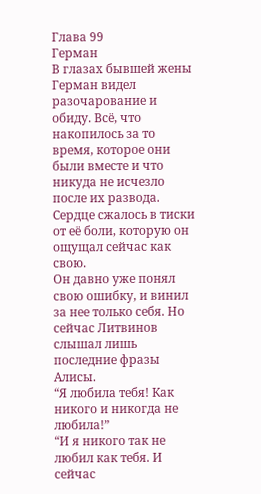Глава 99
Герман
В глазах бывшей жены Герман видел разочарование и обиду. Всё, что накопилось за то время, которое они были вместе и что никуда не исчезло после их развода. Сердце сжалось в тиски от её боли, которую он ощущал сейчас как свою.
Он давно уже понял свою ошибку, и винил за нее только себя. Но сейчас Литвинов слышал лишь последние фразы Алисы.
“Я любила тебя! Как никого и никогда не любила!”
“И я никого так не любил как тебя. И сейчас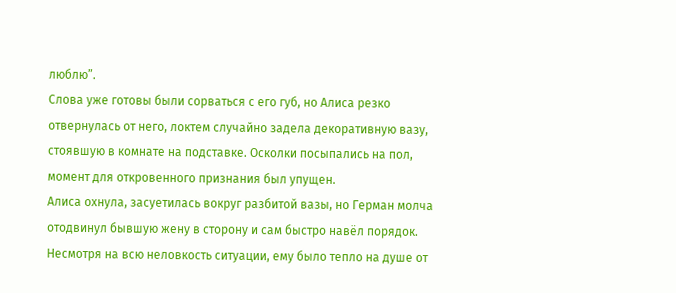люблю”.
Слова уже готовы были сорваться с его губ, но Алиса резко отвернулась от него, локтем случайно задела декоративную вазу, стоявшую в комнате на подставке. Осколки посыпались на пол, момент для откровенного признания был упущен.
Алиса охнула, засуетилась вокруг разбитой вазы, но Герман молча отодвинул бывшую жену в сторону и сам быстро навёл порядок. Несмотря на всю неловкость ситуации, ему было тепло на душе от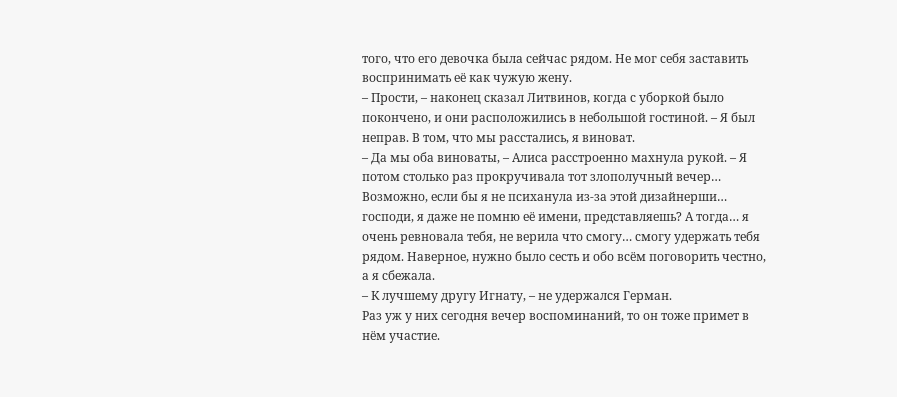того, что его девочка была сейчас рядом. Не мог себя заставить воспринимать её как чужую жену.
– Прости, – наконец сказал Литвинов, когда с уборкой было покончено, и они расположились в небольшой гостиной. – Я был неправ. В том, что мы расстались, я виноват.
– Да мы оба виноваты, – Алиса расстроенно махнула рукой. – Я потом столько раз прокручивала тот злополучный вечер… Возможно, если бы я не психанула из-за этой дизайнерши… господи, я даже не помню её имени, представляешь? А тогда… я очень ревновала тебя, не верила что смогу… смогу удержать тебя рядом. Наверное, нужно было сесть и обо всём поговорить честно, а я сбежала.
– К лучшему другу Игнату, – не удержался Герман.
Раз уж у них сегодня вечер воспоминаний, то он тоже примет в нём участие.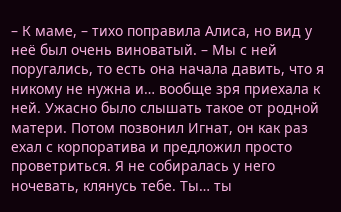– К маме, – тихо поправила Алиса, но вид у неё был очень виноватый. – Мы с ней поругались, то есть она начала давить, что я никому не нужна и… вообще зря приехала к ней. Ужасно было слышать такое от родной матери. Потом позвонил Игнат, он как раз ехал с корпоратива и предложил просто проветриться. Я не собиралась у него ночевать, клянусь тебе. Ты… ты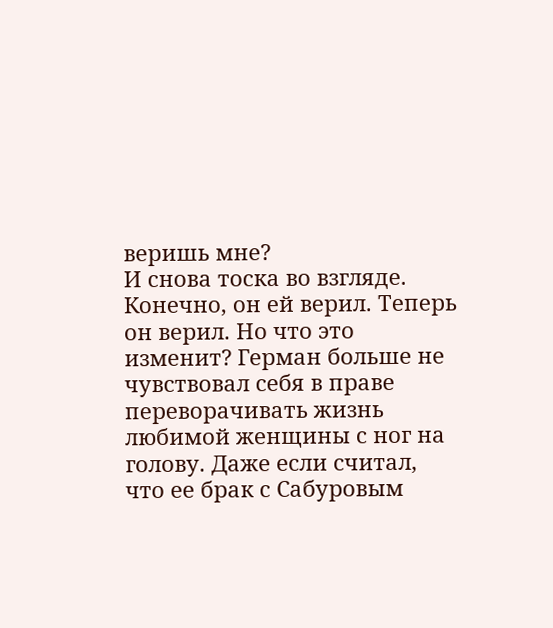веришь мне?
И снова тоска во взгляде. Конечно, он ей верил. Теперь он верил. Но что это изменит? Герман больше не чувствовал себя в праве переворачивать жизнь любимой женщины с ног на голову. Даже если считал, что ее брак с Сабуровым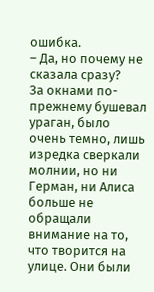ошибка.
– Да, но почему не сказала сразу?
За окнами по-прежнему бушевал ураган, было очень темно, лишь изредка сверкали молнии, но ни Герман, ни Алиса больше не обращали внимание на то, что творится на улице. Они были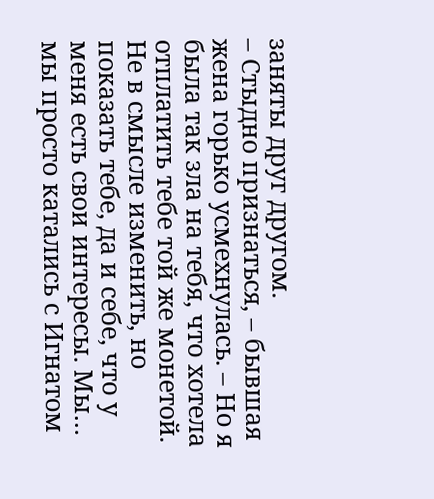заняты друг другом.
– Стыдно признаться, – бывшая жена горько усмехнулась. – Но я была так зла на тебя, что хотела отплатить тебе той же монетой. Не в смысле изменить, но показать тебе, да и себе, что у меня есть свои интересы. Мы… мы просто катались с Игнатом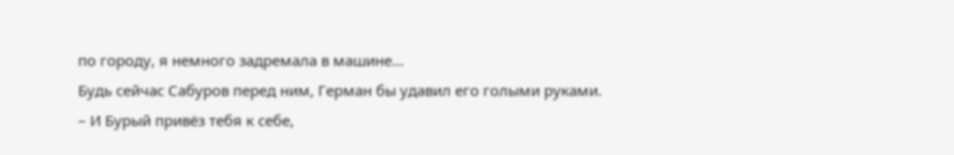по городу, я немного задремала в машине…
Будь сейчас Сабуров перед ним, Герман бы удавил его голыми руками.
– И Бурый привёз тебя к себе,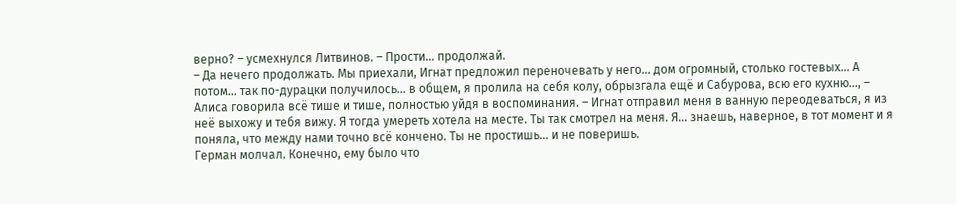верно? – усмехнулся Литвинов. – Прости… продолжай.
– Да нечего продолжать. Мы приехали, Игнат предложил переночевать у него… дом огромный, столько гостевых… А потом… так по-дурацки получилось… в общем, я пролила на себя колу, обрызгала ещё и Сабурова, всю его кухню…, – Алиса говорила всё тише и тише, полностью уйдя в воспоминания. – Игнат отправил меня в ванную переодеваться, я из неё выхожу и тебя вижу. Я тогда умереть хотела на месте. Ты так смотрел на меня. Я… знаешь, наверное, в тот момент и я поняла, что между нами точно всё кончено. Ты не простишь… и не поверишь.
Герман молчал. Конечно, ему было что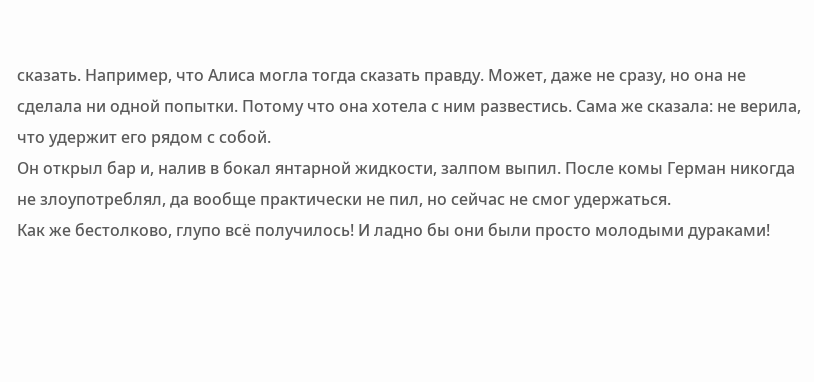сказать. Например, что Алиса могла тогда сказать правду. Может, даже не сразу, но она не сделала ни одной попытки. Потому что она хотела с ним развестись. Сама же сказала: не верила, что удержит его рядом с собой.
Он открыл бар и, налив в бокал янтарной жидкости, залпом выпил. После комы Герман никогда не злоупотреблял, да вообще практически не пил, но сейчас не смог удержаться.
Как же бестолково, глупо всё получилось! И ладно бы они были просто молодыми дураками!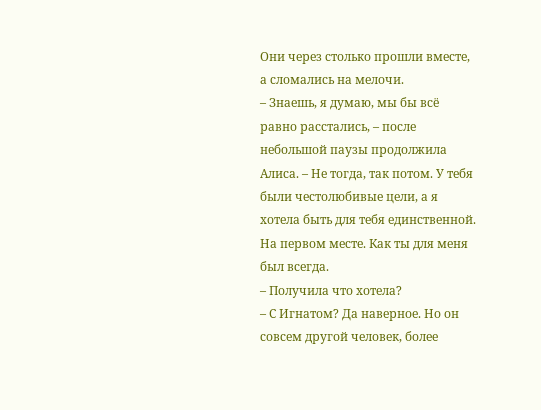Они через столько прошли вместе, а сломались на мелочи.
– Знаешь, я думаю, мы бы всё равно расстались, – после небольшой паузы продолжила Алиса. – Не тогда, так потом. У тебя были честолюбивые цели, а я хотела быть для тебя единственной. На первом месте. Как ты для меня был всегда.
– Получила что хотела?
– С Игнатом? Да наверное. Но он совсем другой человек, более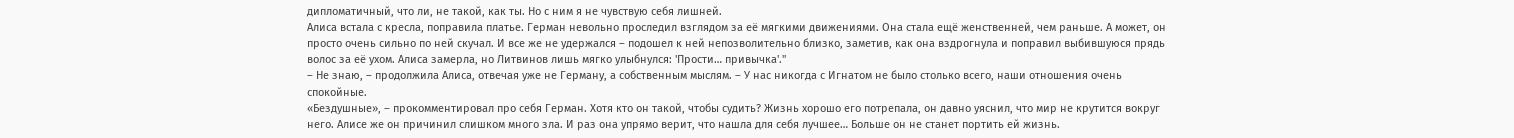дипломатичный, что ли, не такой, как ты. Но с ним я не чувствую себя лишней.
Алиса встала с кресла, поправила платье. Герман невольно проследил взглядом за её мягкими движениями. Она стала ещё женственней, чем раньше. А может, он просто очень сильно по ней скучал. И все же не удержался – подошел к ней непозволительно близко, заметив, как она вздрогнула и поправил выбившуюся прядь волос за её ухом. Алиса замерла, но Литвинов лишь мягко улыбнулся: 'Прости… привычка'."
– Не знаю, – продолжила Алиса, отвечая уже не Герману, а собственным мыслям. – У нас никогда с Игнатом не было столько всего, наши отношения очень спокойные.
«Бездушные», – прокомментировал про себя Герман. Хотя кто он такой, чтобы судить? Жизнь хорошо его потрепала, он давно уяснил, что мир не крутится вокруг него. Алисе же он причинил слишком много зла. И раз она упрямо верит, что нашла для себя лучшее… Больше он не станет портить ей жизнь.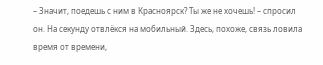– Значит, поедешь с ним в Красноярск? Ты же не хочешь! – спросил он. На секунду отвлёкся на мобильный. Здесь, похоже, связь ловила время от времени,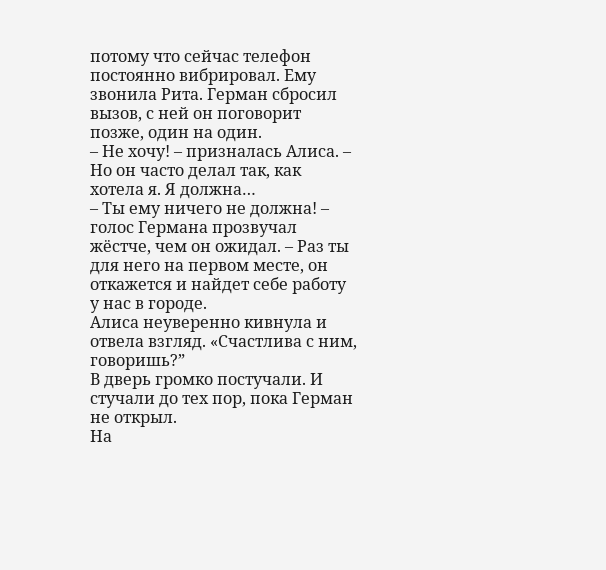потому что сейчас телефон постоянно вибрировал. Ему звонила Рита. Герман сбросил вызов, с ней он поговорит позже, один на один.
– Не хочу! – призналась Алиса. – Но он часто делал так, как хотела я. Я должна…
– Ты ему ничего не должна! – голос Германа прозвучал жёстче, чем он ожидал. – Раз ты для него на первом месте, он откажется и найдет себе работу у нас в городе.
Алиса неуверенно кивнула и отвела взгляд. «Счастлива с ним, говоришь?”
В дверь громко постучали. И стучали до тех пор, пока Герман не открыл.
На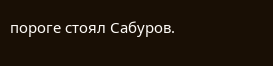пороге стоял Сабуров.